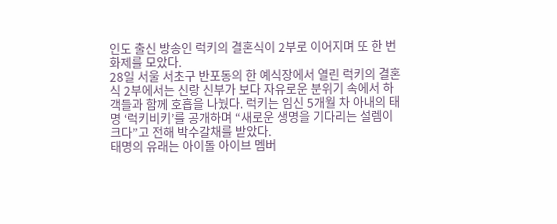인도 출신 방송인 럭키의 결혼식이 2부로 이어지며 또 한 번 화제를 모았다.
28일 서울 서초구 반포동의 한 예식장에서 열린 럭키의 결혼식 2부에서는 신랑 신부가 보다 자유로운 분위기 속에서 하객들과 함께 호흡을 나눴다. 럭키는 임신 5개월 차 아내의 태명 ‘럭키비키’를 공개하며 “새로운 생명을 기다리는 설렘이 크다”고 전해 박수갈채를 받았다.
태명의 유래는 아이돌 아이브 멤버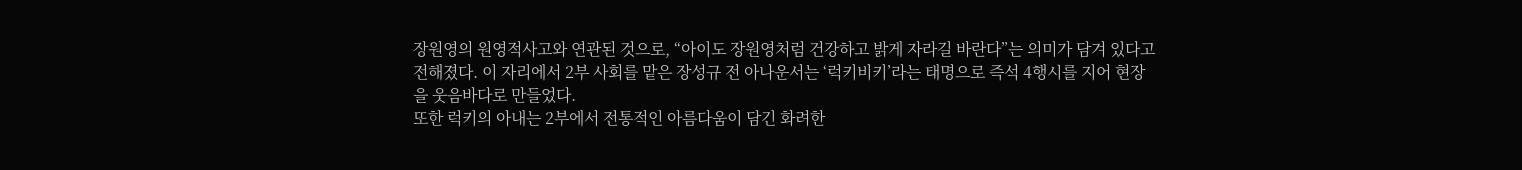장원영의 원영적사고와 연관된 것으로, “아이도 장원영처럼 건강하고 밝게 자라길 바란다”는 의미가 담겨 있다고 전해졌다. 이 자리에서 2부 사회를 맡은 장성규 전 아나운서는 ‘럭키비키’라는 태명으로 즉석 4행시를 지어 현장을 웃음바다로 만들었다.
또한 럭키의 아내는 2부에서 전통적인 아름다움이 담긴 화려한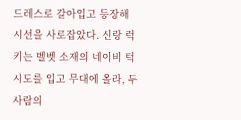드레스로 갈아입고 등장해 시선을 사로잡았다. 신랑 럭키는 벨벳 소재의 네이비 턱시도를 입고 무대에 올라, 두 사람의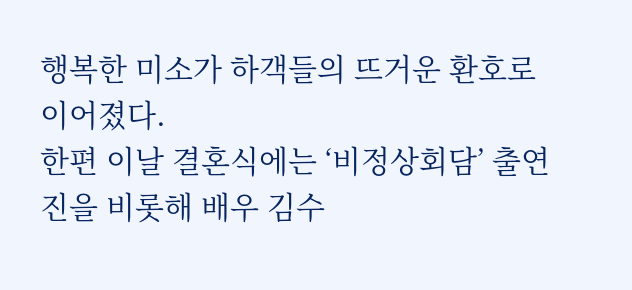행복한 미소가 하객들의 뜨거운 환호로 이어졌다.
한편 이날 결혼식에는 ‘비정상회담’ 출연진을 비롯해 배우 김수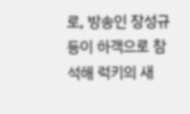로, 방송인 장성규 등이 하객으로 참석해 럭키의 새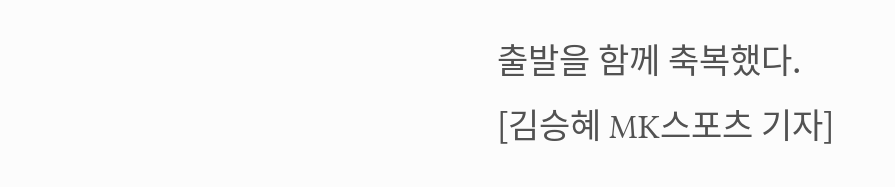출발을 함께 축복했다.
[김승혜 MK스포츠 기자]